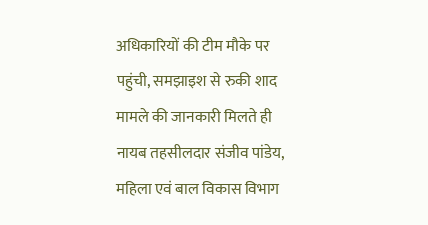अधिकारियों की टीम मौके पर पहुंची, समझाइश से रुकी शाद
मामले की जानकारी मिलते ही नायब तहसीलदार संजीव पांडेय, महिला एवं बाल विकास विभाग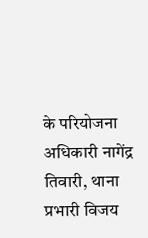के परियोजना अधिकारी नागेंद्र तिवारी, थाना प्रभारी विजय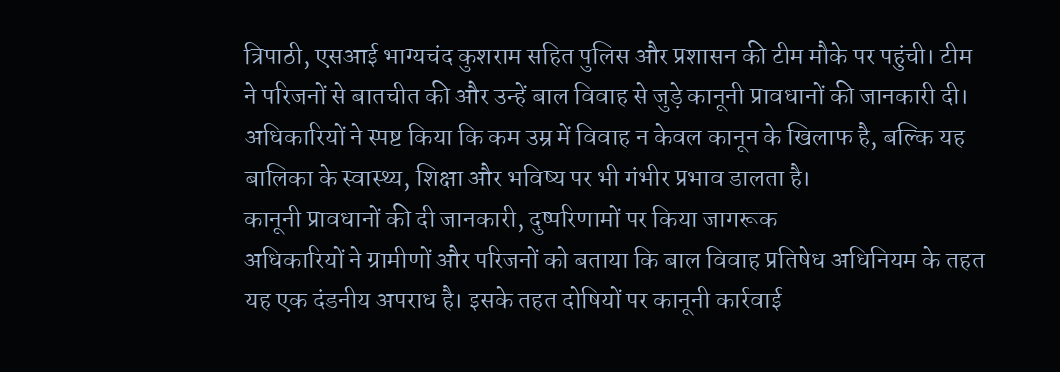त्रिपाठी, एसआई भाग्यचंद कुशराम सहित पुलिस और प्रशासन की टीम मौके पर पहुंची। टीम ने परिजनों से बातचीत की और उन्हें बाल विवाह से जुड़े कानूनी प्रावधानों की जानकारी दी। अधिकारियों ने स्पष्ट किया कि कम उम्र में विवाह न केवल कानून के खिलाफ है, बल्कि यह बालिका के स्वास्थ्य, शिक्षा और भविष्य पर भी गंभीर प्रभाव डालता है।
कानूनी प्रावधानों की दी जानकारी, दुष्परिणामों पर किया जागरूक
अधिकारियों ने ग्रामीणों और परिजनों को बताया कि बाल विवाह प्रतिषेध अधिनियम के तहत यह एक दंडनीय अपराध है। इसके तहत दोषियों पर कानूनी कार्रवाई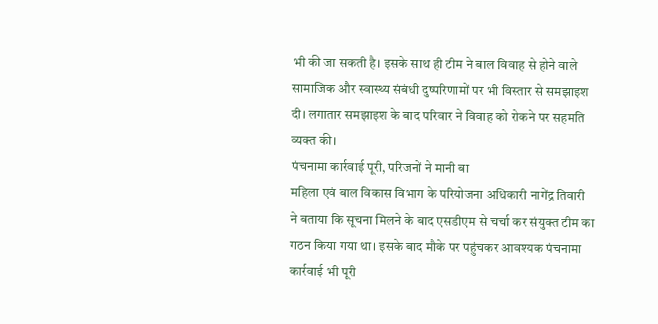भी की जा सकती है। इसके साथ ही टीम ने बाल विवाह से होने वाले सामाजिक और स्वास्थ्य संबंधी दुष्परिणामों पर भी विस्तार से समझाइश दी। लगातार समझाइश के बाद परिवार ने विवाह को रोकने पर सहमति व्यक्त की।
पंचनामा कार्रवाई पूरी, परिजनों ने मानी बा
महिला एवं बाल विकास विभाग के परियोजना अधिकारी नागेंद्र तिवारी ने बताया कि सूचना मिलने के बाद एसडीएम से चर्चा कर संयुक्त टीम का गठन किया गया था। इसके बाद मौके पर पहुंचकर आवश्यक पंचनामा कार्रवाई भी पूरी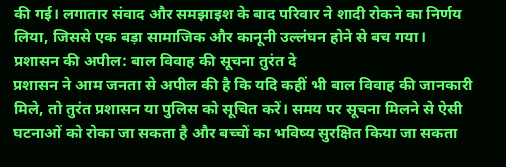की गई। लगातार संवाद और समझाइश के बाद परिवार ने शादी रोकने का निर्णय लिया, जिससे एक बड़ा सामाजिक और कानूनी उल्लंघन होने से बच गया।
प्रशासन की अपील: बाल विवाह की सूचना तुरंत दे
प्रशासन ने आम जनता से अपील की है कि यदि कहीं भी बाल विवाह की जानकारी मिले, तो तुरंत प्रशासन या पुलिस को सूचित करें। समय पर सूचना मिलने से ऐसी घटनाओं को रोका जा सकता है और बच्चों का भविष्य सुरक्षित किया जा सकता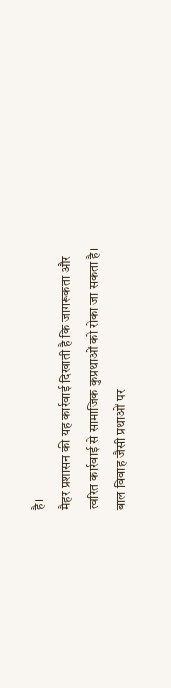है।
मैहर प्रशासन की यह कार्रवाई दिखाती है कि जागरूकता और त्वरित कार्रवाई से सामाजिक कुप्रथाओं को रोका जा सकता है। बाल विवाह जैसी प्रथाओं पर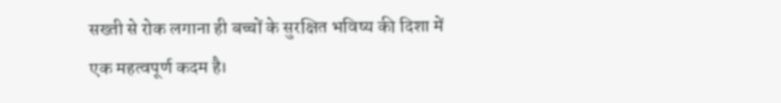सख्ती से रोक लगाना ही बच्चों के सुरक्षित भविष्य की दिशा में एक महत्वपूर्ण कदम है।